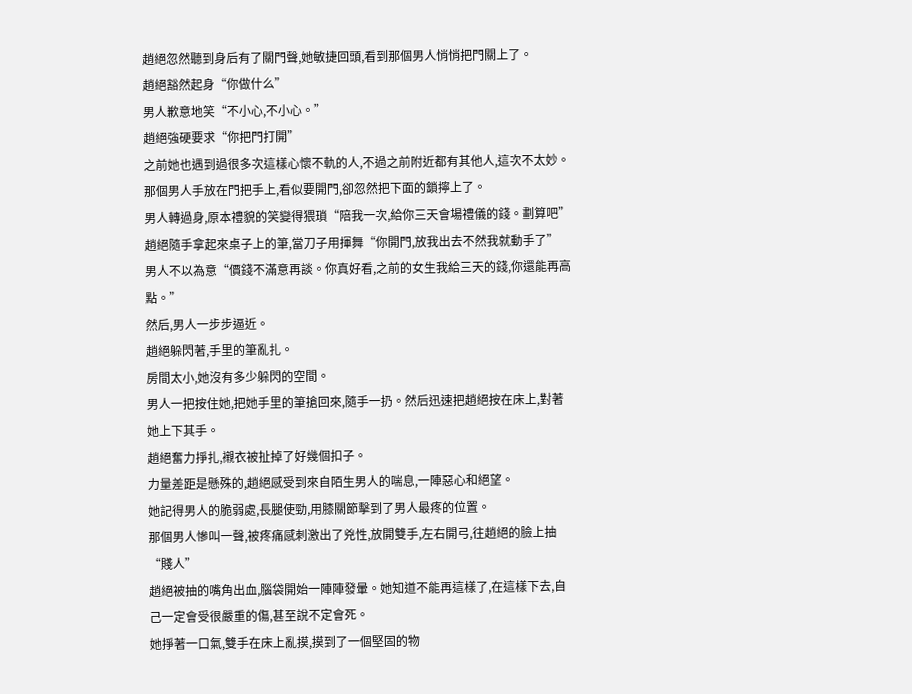趙絕忽然聽到身后有了關門聲,她敏捷回頭,看到那個男人悄悄把門關上了。
趙絕豁然起身“你做什么”
男人歉意地笑“不小心,不小心。”
趙絕強硬要求“你把門打開”
之前她也遇到過很多次這樣心懷不軌的人,不過之前附近都有其他人,這次不太妙。
那個男人手放在門把手上,看似要開門,卻忽然把下面的鎖擰上了。
男人轉過身,原本禮貌的笑變得猥瑣“陪我一次,給你三天會場禮儀的錢。劃算吧”
趙絕隨手拿起來桌子上的筆,當刀子用揮舞“你開門,放我出去不然我就動手了”
男人不以為意“價錢不滿意再談。你真好看,之前的女生我給三天的錢,你還能再高點。”
然后,男人一步步逼近。
趙絕躲閃著,手里的筆亂扎。
房間太小,她沒有多少躲閃的空間。
男人一把按住她,把她手里的筆搶回來,隨手一扔。然后迅速把趙絕按在床上,對著她上下其手。
趙絕奮力掙扎,襯衣被扯掉了好幾個扣子。
力量差距是懸殊的,趙絕感受到來自陌生男人的喘息,一陣惡心和絕望。
她記得男人的脆弱處,長腿使勁,用膝關節擊到了男人最疼的位置。
那個男人慘叫一聲,被疼痛感刺激出了兇性,放開雙手,左右開弓,往趙絕的臉上抽“賤人”
趙絕被抽的嘴角出血,腦袋開始一陣陣發暈。她知道不能再這樣了,在這樣下去,自己一定會受很嚴重的傷,甚至說不定會死。
她掙著一口氣,雙手在床上亂摸,摸到了一個堅固的物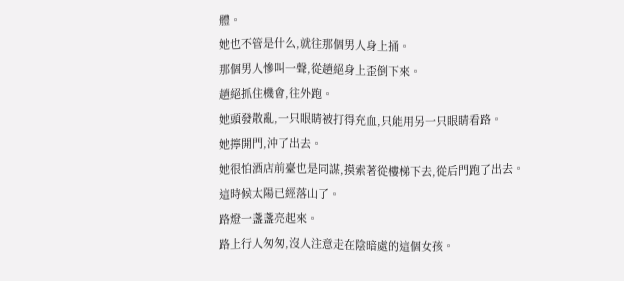體。
她也不管是什么,就往那個男人身上捅。
那個男人慘叫一聲,從趙絕身上歪倒下來。
趙絕抓住機會,往外跑。
她頭發散亂,一只眼睛被打得充血,只能用另一只眼睛看路。
她擰開門,沖了出去。
她很怕酒店前臺也是同謀,摸索著從樓梯下去,從后門跑了出去。
這時候太陽已經落山了。
路燈一盞盞亮起來。
路上行人匆匆,沒人注意走在陰暗處的這個女孩。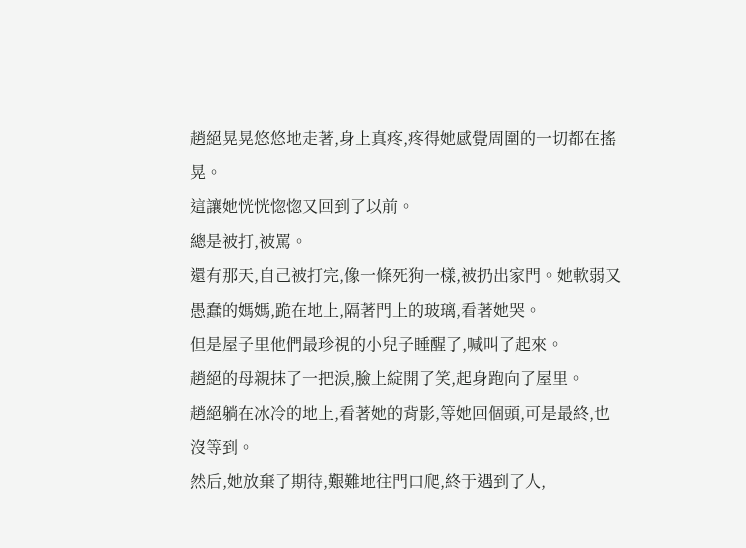趙絕晃晃悠悠地走著,身上真疼,疼得她感覺周圍的一切都在搖晃。
這讓她恍恍惚惚又回到了以前。
總是被打,被罵。
還有那天,自己被打完,像一條死狗一樣,被扔出家門。她軟弱又愚蠢的媽媽,跪在地上,隔著門上的玻璃,看著她哭。
但是屋子里他們最珍視的小兒子睡醒了,喊叫了起來。
趙絕的母親抹了一把淚,臉上綻開了笑,起身跑向了屋里。
趙絕躺在冰冷的地上,看著她的背影,等她回個頭,可是最終,也沒等到。
然后,她放棄了期待,艱難地往門口爬,終于遇到了人,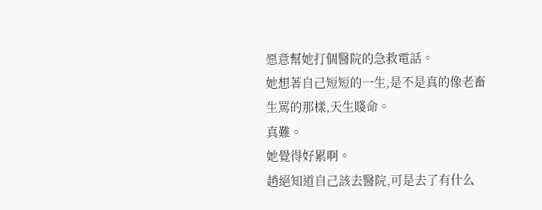愿意幫她打個醫院的急救電話。
她想著自己短短的一生,是不是真的像老畜生罵的那樣,天生賤命。
真難。
她覺得好累啊。
趙絕知道自己該去醫院,可是去了有什么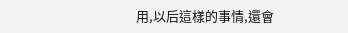用,以后這樣的事情,還會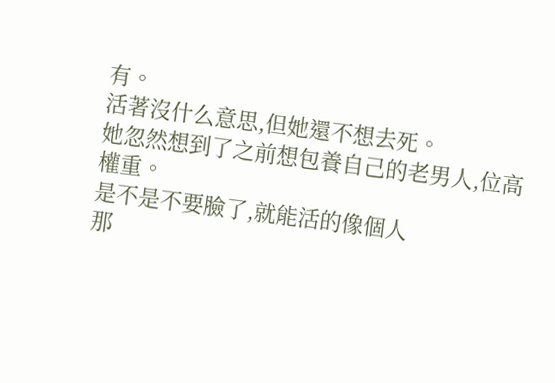有。
活著沒什么意思,但她還不想去死。
她忽然想到了之前想包養自己的老男人,位高權重。
是不是不要臉了,就能活的像個人
那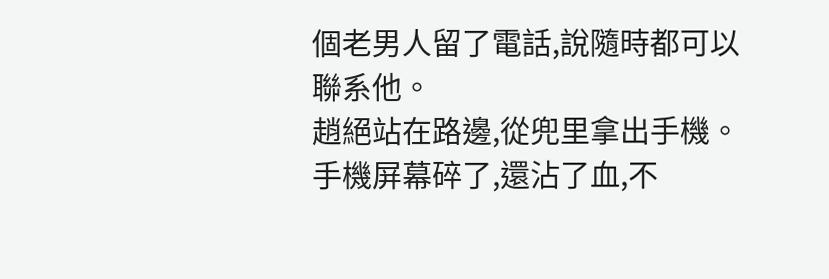個老男人留了電話,說隨時都可以聯系他。
趙絕站在路邊,從兜里拿出手機。手機屏幕碎了,還沾了血,不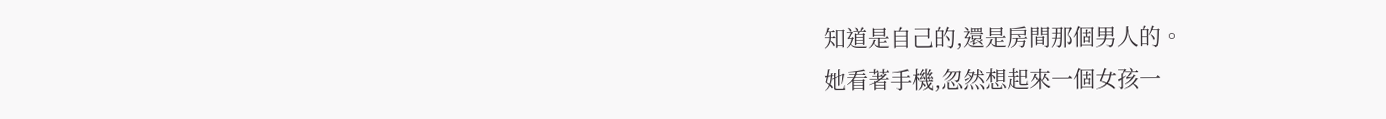知道是自己的,還是房間那個男人的。
她看著手機,忽然想起來一個女孩一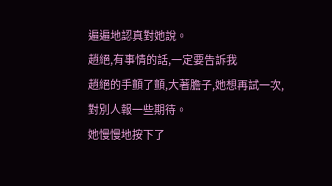遍遍地認真對她說。
趙絕,有事情的話,一定要告訴我
趙絕的手顫了顫,大著膽子,她想再試一次,對別人報一些期待。
她慢慢地按下了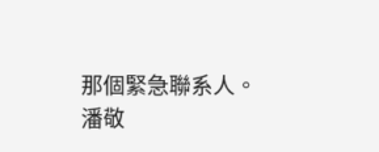那個緊急聯系人。
潘敬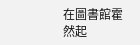在圖書館霍然起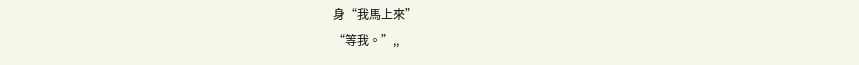身“我馬上來”
“等我。”,,